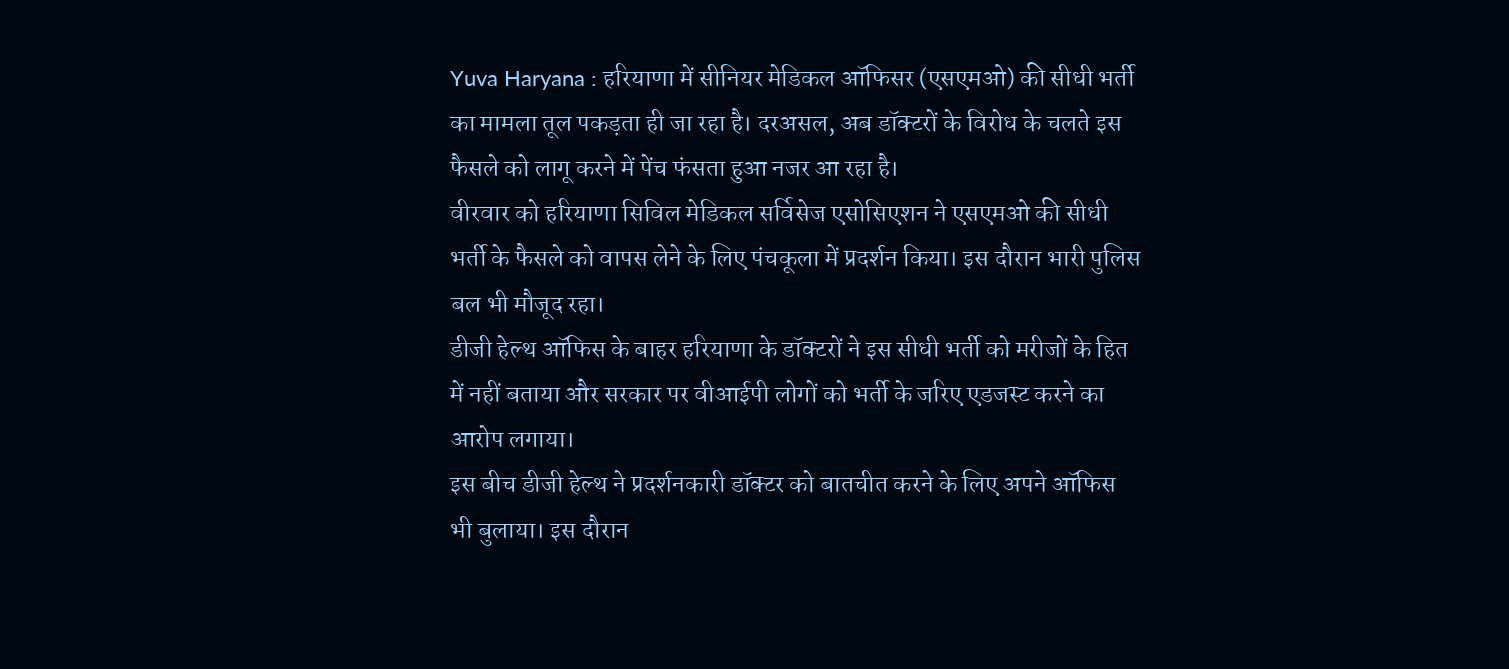Yuva Haryana : हरियाणा में सीनियर मेडिकल ऑफिसर (एसएमओ) की सीधी भर्ती का मामला तूल पकड़ता ही जा रहा है। दरअसल, अब डॉक्टरों के विरोध के चलते इस फैसले को लागू करने में पेंच फंसता हुआ नजर आ रहा है।
वीरवार को हरियाणा सिविल मेडिकल सर्विसेज एसोसिएशन ने एसएमओ की सीधी भर्ती के फैसले को वापस लेने के लिए पंचकूला में प्रदर्शन किया। इस दौरान भारी पुलिस बल भी मौजूद रहा।
डीजी हेल्थ ऑफिस के बाहर हरियाणा के डॉक्टरों ने इस सीधी भर्ती को मरीजों के हित में नहीं बताया और सरकार पर वीआईपी लोगों को भर्ती के जरिए एडजस्ट करने का आरोप लगाया।
इस बीच डीजी हेल्थ ने प्रदर्शनकारी डॉक्टर को बातचीत करने के लिए अपने ऑफिस भी बुलाया। इस दौरान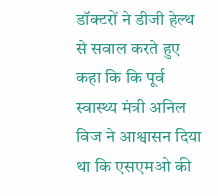डॉक्टरों ने डीजी हेल्थ से सवाल करते हुए कहा कि कि पूर्व स्वास्थ्य मंत्री अनिल विज ने आश्वासन दिया था कि एसएमओ की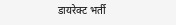डायरेक्ट भर्ती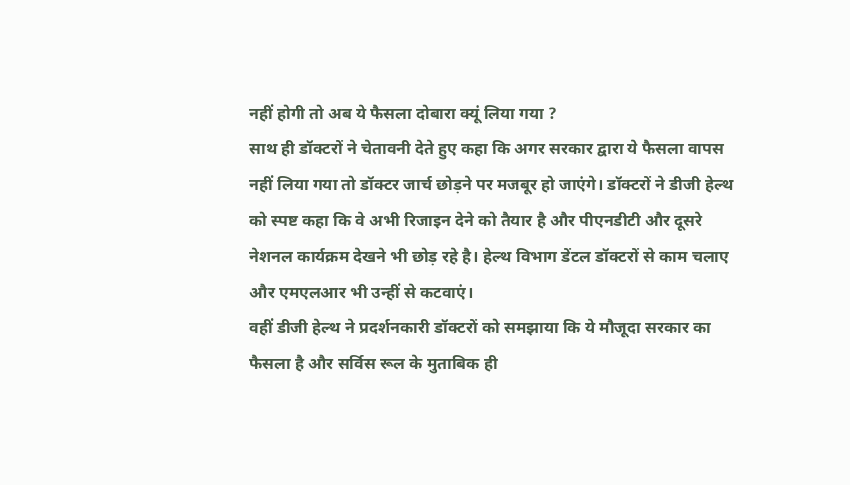नहीं होगी तो अब ये फैसला दोबारा क्यूं लिया गया ?
साथ ही डॉक्टरों ने चेतावनी देते हुए कहा कि अगर सरकार द्वारा ये फैसला वापस नहीं लिया गया तो डॉक्टर जार्च छोड़ने पर मजबूर हो जाएंगे। डॉक्टरों ने डीजी हेल्थ को स्पष्ट कहा कि वे अभी रिजाइन देने को तैयार है और पीएनडीटी और दूसरे नेशनल कार्यक्रम देखने भी छोड़ रहे है। हेल्थ विभाग डेंटल डॉक्टरों से काम चलाए और एमएलआर भी उन्हीं से कटवाएं।
वहीं डीजी हेल्थ ने प्रदर्शनकारी डॉक्टरों को समझाया कि ये मौजूदा सरकार का फैसला है और सर्विस रूल के मुताबिक ही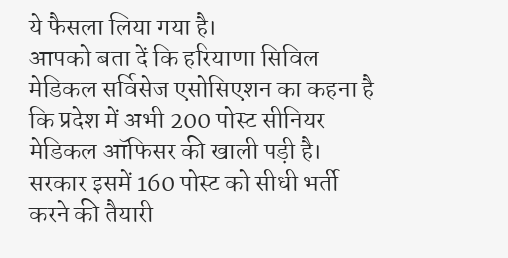ये फैसला लिया गया है।
आपको बता दें कि हरियाणा सिविल मेडिकल सर्विसेज एसोसिएशन का कहना है कि प्रदेश में अभी 200 पोस्ट सीनियर मेडिकल ऑफिसर की खाली पड़ी है। सरकार इसमें 160 पोस्ट को सीधी भर्ती करने की तैयारी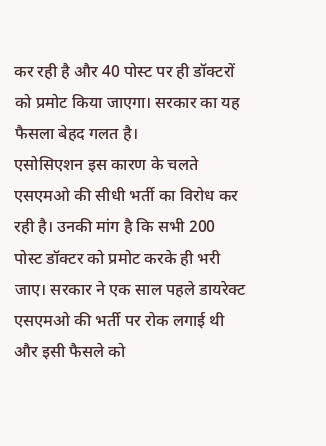कर रही है और 40 पोस्ट पर ही डॉक्टरों को प्रमोट किया जाएगा। सरकार का यह फैसला बेहद गलत है।
एसोसिएशन इस कारण के चलते एसएमओ की सीधी भर्ती का विरोध कर रही है। उनकी मांग है कि सभी 200 पोस्ट डॉक्टर को प्रमोट करके ही भरी जाए। सरकार ने एक साल पहले डायरेक्ट एसएमओ की भर्ती पर रोक लगाई थी और इसी फैसले को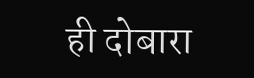ही दोबारा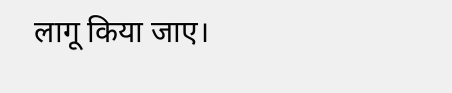लागू किया जाए।